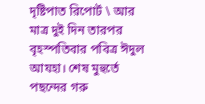দৃষ্টিপাত রিপোর্ট \ আর মাত্র দুই দিন তারপর বৃহস্পতিবার পবিত্র ঈদুল আযহা। শেষ মুহুর্তে পছন্দের গরু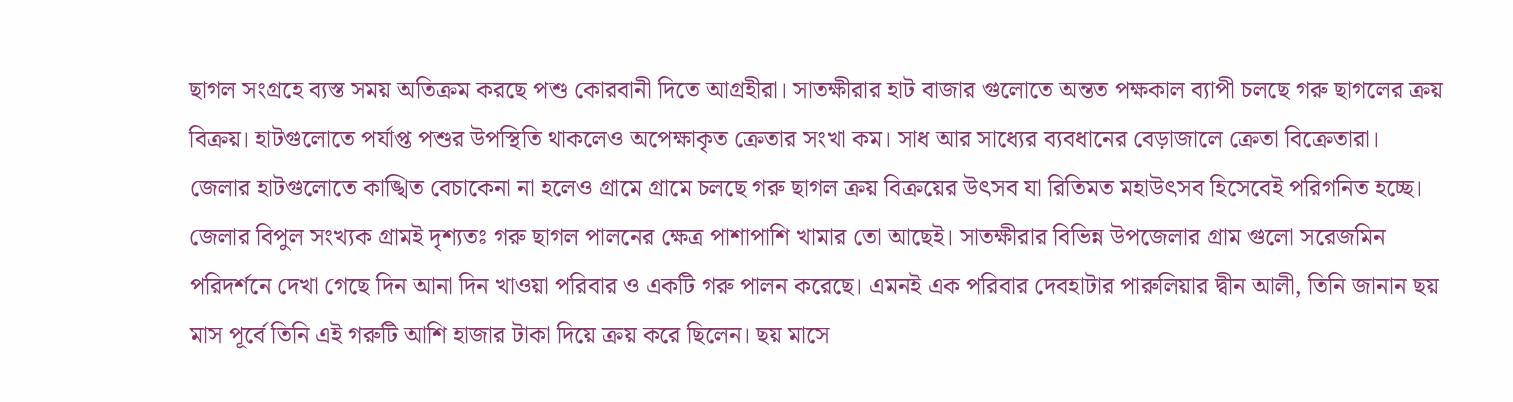ছাগল সংগ্রহে ব্যস্ত সময় অতিক্রম করছে পশু কোরবানী দিতে আগ্রহীরা। সাতক্ষীরার হাট বাজার গুলোতে অন্তত পক্ষকাল ব্যাপী চলছে গরু ছাগলের ক্রয় বিক্রয়। হাটগুলোতে পর্যাপ্ত পশুর উপস্থিতি থাকলেও অপেক্ষাকৃত ক্রেতার সংখা কম। সাধ আর সাধ্যের ব্যবধানের বেড়াজালে ক্রেতা বিক্রেতারা। জেলার হাটগুলোতে কাঙ্খিত বেচাকেনা না হলেও গ্রামে গ্রামে চলছে গরু ছাগল ক্রয় বিক্রয়ের উৎসব যা রিতিমত মহাউৎসব হিসেবেই পরিগনিত হচ্ছে। জেলার বিপুল সংখ্যক গ্রামই দৃশ্যতঃ গরু ছাগল পালনের ক্ষেত্র পাশাপাশি খামার তো আছেই। সাতক্ষীরার বিভিন্ন উপজেলার গ্রাম গুলো সরেজমিন পরিদর্শনে দেখা গেছে দিন আনা দিন খাওয়া পরিবার ও একটি গরু পালন করেছে। এমনই এক পরিবার দেবহাটার পারুলিয়ার দ্বীন আলী, তিনি জানান ছয় মাস পূর্বে তিনি এই গরুটি আশি হাজার টাকা দিয়ে ক্রয় করে ছিলেন। ছয় মাসে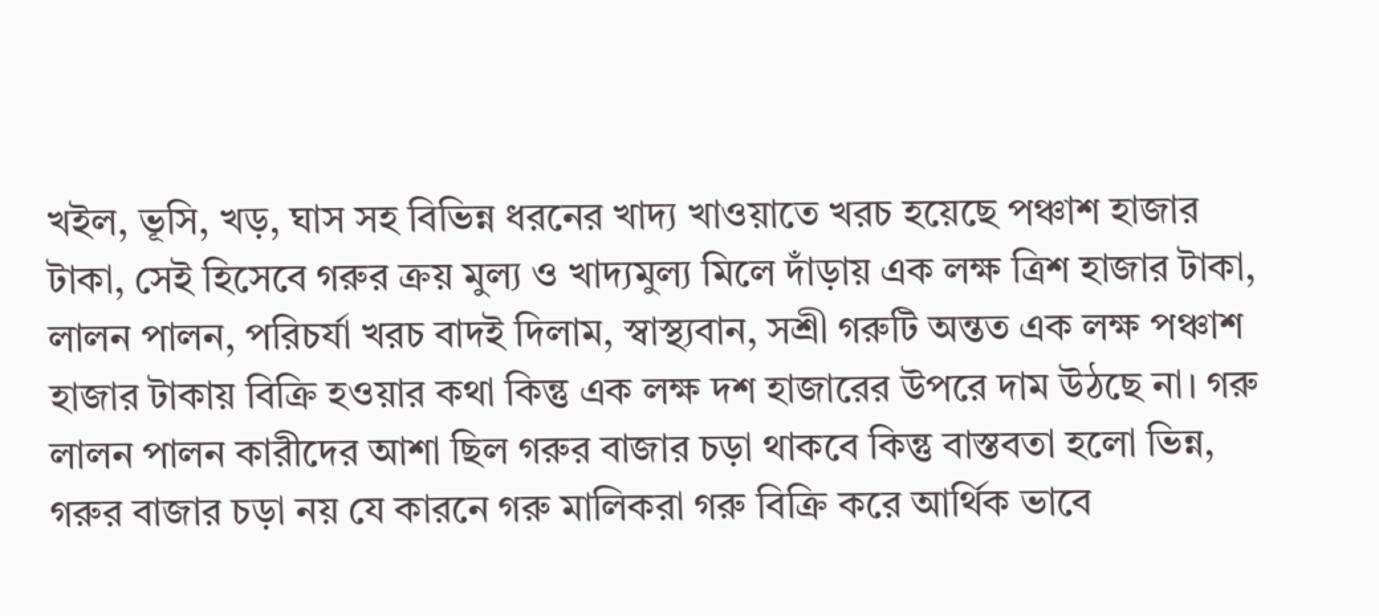খইল, ভূসি, খড়, ঘাস সহ বিভিন্ন ধরনের খাদ্য খাওয়াতে খরচ হয়েছে পঞ্চাশ হাজার টাকা, সেই হিসেবে গরুর ক্রয় মুল্য ও খাদ্যমুল্য মিলে দাঁড়ায় এক লক্ষ ত্রিশ হাজার টাকা, লালন পালন, পরিচর্যা খরচ বাদই দিলাম, স্বাস্থ্যবান, সশ্রী গরুটি অন্তত এক লক্ষ পঞ্চাশ হাজার টাকায় বিক্রি হওয়ার কথা কিন্তু এক লক্ষ দশ হাজারের উপরে দাম উঠছে না। গরু লালন পালন কারীদের আশা ছিল গরুর বাজার চড়া থাকবে কিন্তু বাস্তবতা হলো ভিন্ন, গরুর বাজার চড়া নয় যে কারনে গরু মালিকরা গরু বিক্রি করে আর্থিক ভাবে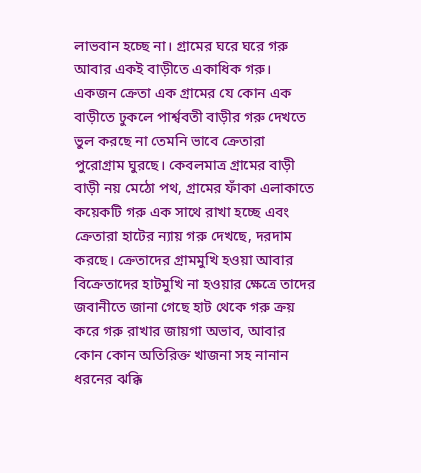লাভবান হচ্ছে না। গ্রামের ঘরে ঘরে গরু আবার একই বাড়ীতে একাধিক গরু। একজন ক্রেতা এক গ্রামের যে কোন এক বাড়ীতে ঢুকলে পার্শ্ববতী বাড়ীর গরু দেখতে ভুল করছে না তেমনি ভাবে ক্রেতারা পুরোগ্রাম ঘুরছে। কেবলমাত্র গ্রামের বাড়ী বাড়ী নয় মেঠো পথ, গ্রামের ফাঁকা এলাকাতে কয়েকটি গরু এক সাথে রাখা হচ্ছে এবং ক্রেতারা হাটের ন্যায় গরু দেখছে, দরদাম করছে। ক্রেতাদের গ্রামমুখি হওয়া আবার বিক্রেতাদের হাটমুখি না হওয়ার ক্ষেত্রে তাদের জবানীতে জানা গেছে হাট থেকে গরু ক্রয় করে গরু রাখার জায়গা অভাব, আবার কোন কোন অতিরিক্ত খাজনা সহ নানান ধরনের ঝক্কি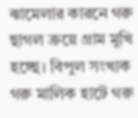ঝামেলার কারনে গরু ছাগল ক্রয়ে গ্রাম মুখি হচ্ছে। বিপুল সংখ্যক গরু মালিক হাটে গরু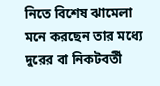নিতে বিশেষ ঝামেলা মনে করছেন তার মধ্যে দুরের বা নিকটবর্তী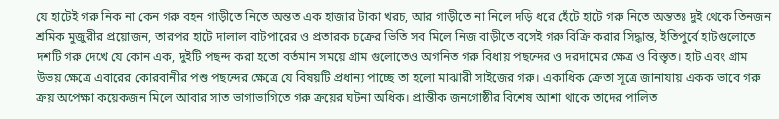যে হাটেই গরু নিক না কেন গরু বহন গাড়ীতে নিতে অন্তত এক হাজার টাকা খরচ, আর গাড়ীতে না নিলে দড়ি ধরে হেঁটে হাটে গরু নিতে অন্ততঃ দুই থেকে তিনজন শ্রমিক মুজুরীর প্রয়োজন, তারপর হাটে দালাল বাটপারের ও প্রতারক চক্রের ভিতি সব মিলে নিজ বাড়ীতে বসেই গরু বিক্রি করার সিদ্ধান্ত, ইতিপুর্বে হাটগুলোতে দশটি গরু দেখে যে কোন এক, দুইটি পছন্দ করা হতো বর্তমান সময়ে গ্রাম গুলোতেও অগনিত গরু বিধায় পছন্দের ও দরদামের ক্ষেত্র ও বিস্তৃত। হাট এবং গ্রাম উভয় ক্ষেত্রে এবারের কোরবানীর পশু পছন্দের ক্ষেত্রে যে বিষয়টি প্রধান্য পাচ্ছে তা হলো মাঝারী সাইজের গরু। একাধিক ক্রেতা সূত্রে জানাযায় একক ভাবে গরু ক্রয় অপেক্ষা কয়েকজন মিলে আবার সাত ভাগাভাগিতে গরু ক্রয়ের ঘটনা অধিক। প্রান্তীক জনগোষ্ঠীর বিশেষ আশা থাকে তাদের পালিত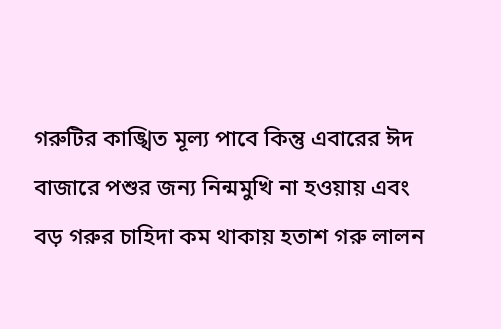গরুটির কাঙ্খিত মূল্য পাবে কিন্তু এবারের ঈদ বাজারে পশুর জন্য নিন্মমুখি না হওয়ায় এবং বড় গরুর চাহিদা কম থাকায় হতাশ গরু লালন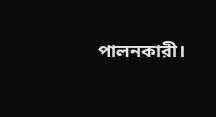পালনকারী।